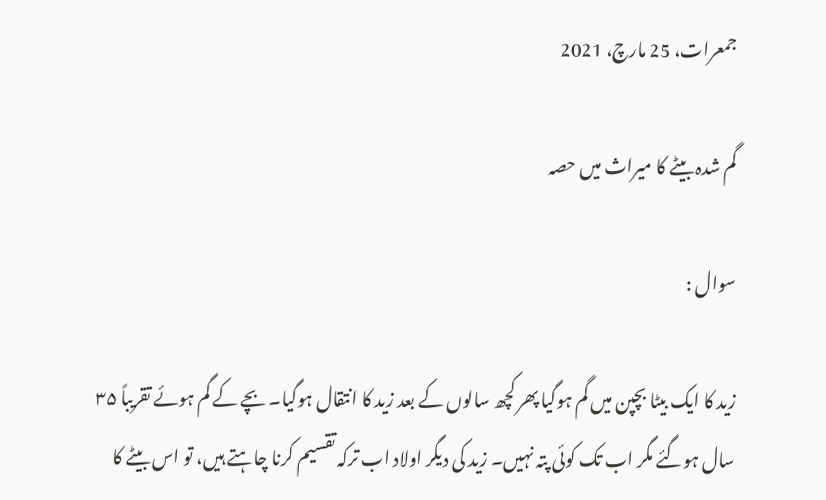جمعرات، 25 مارچ، 2021

گم شدہ بیٹے کا میراث میں حصہ

سوال :

زید کا ایک بیٹا بچپن میں گم ہوگیا پھر کچھ سالوں کے بعد زید کا انتقال ہوگیا۔ بچے کے گم ہوئے تقریباً ٣۵ سال ہوگئے مگر اب تک کوئی پتہ نہیں۔ زید کی دیگر اولاد اب ترکہ تقسیم کرنا چاہتے ہیں، تو اس بیٹے کا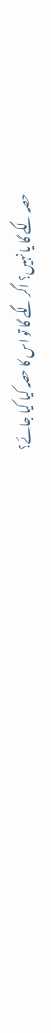حصہ لگے گا یا نہیں؟ اگر لگے گا تو اس کا حصہ کیا کیا جائے؟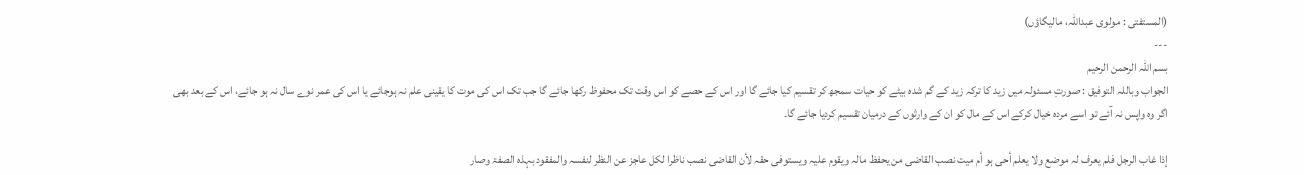(المستفتی : مولوی عبداللہ، مالیگاؤں)
---
بسم اللہ الرحمن الرحیم
الجواب وباللہ التوفيق : صورتِ مسئولہ میں زید کا ترکہ زید کے گم شدہ بیٹے کو حیات سمجھ کر تقسیم کیا جائے گا اور اس کے حصے کو اس وقت تک محفوظ رکھا جائے گا جب تک اس کی موت کا یقینی علم نہ ہوجائے یا اس کی عمر نوے سال نہ ہو جائے، اس کے بعد بھی اگر وہ واپس نہ آئے تو اسے مردہ خیال کرکے اس کے مال کو ان کے وارثوں کے درمیان تقسیم کردیا جائے گا۔

إذا غاب الرجل فلم یعرف لہ موضع ولا یعلم أحی ہو أم میت نصب القاضی من یحفظ مالہ ویقوم علیہ ویستوفی حقہ لأن القاضی نصب ناظرا لکل عاجز عن النظر لنفسہ والمفقود بہذہ الصفۃ وصار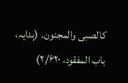کالصبی والمجنون۔ (ہدایہ، باب المفقود، ۲/۶۲۰)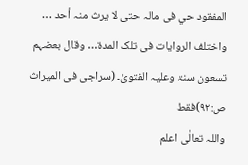المفقود حي فی مالہ حتی لا یرث منہ أحد … واختلف الروایات فی تلک المدۃ… وقال بعضہم تسعون سنۃ وعلیہ الفتویٰ۔ (سراجی فی المیراث ص:۹۲)فقط
واللہ تعالٰی اعلم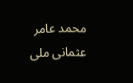محمد عامر عثمانی ملی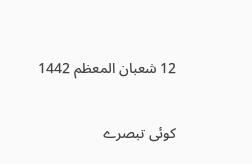12 شعبان المعظم 1442

کوئی تبصرے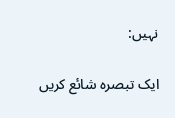نہیں:

ایک تبصرہ شائع کریں